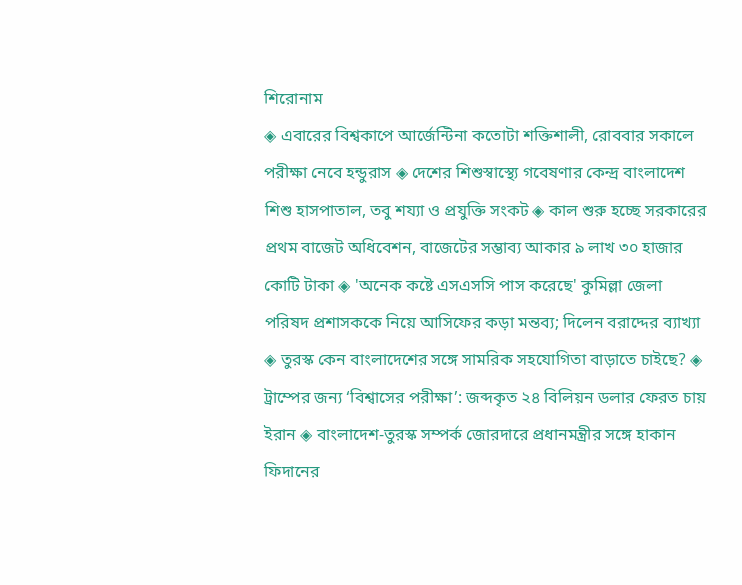শিরোনাম
◈ এবা‌রের বিশ্বকা‌পে আ‌র্জেন্টিনা ক‌তোটা শ‌ক্তিশালী, রোববার সকা‌লে পরীক্ষা নে‌বে হন্ডুরাস ◈ দেশের শিশুস্বাস্থ্যে গবেষণার কেন্দ্র বাংলাদেশ শিশু হাসপাতাল, তবু শয্যা ও প্রযুক্তি সংকট ◈ কাল শুরু হচ্ছে সরকারের প্রথম বাজেট অধিবেশন, বাজেটের সম্ভাব্য আকার ৯ লাখ ৩০ হাজার কোটি টাকা ◈ 'অনেক কষ্টে এসএসসি পাস করেছে' কুমিল্লা জেলা পরিষদ প্রশাসককে নিয়ে আসিফের কড়া মন্তব্য; দিলেন বরাদ্দের ব্যাখ্যা ◈ তুরস্ক কেন বাংলাদেশের সঙ্গে সামরিক সহযোগিতা বাড়াতে চাইছে? ◈ ট্রাম্পের জন্য ‘বিশ্বাসের পরীক্ষা’: জব্দকৃত ২৪ বিলিয়ন ডলার ফেরত চায় ইরান ◈ বাংলাদেশ-তুরস্ক সম্পর্ক জোরদারে প্রধানমন্ত্রীর সঙ্গে হাকান ফিদানের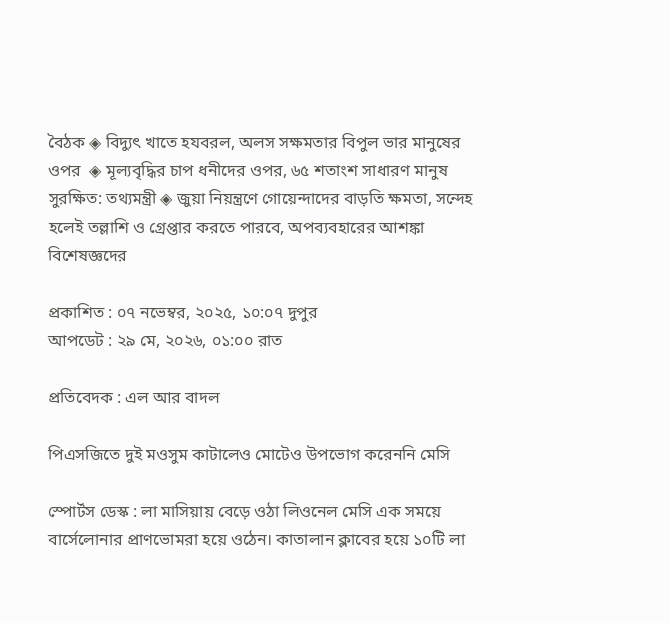বৈঠক ◈ বিদ্যুৎ খাতে হযবরল, অলস সক্ষমতার বিপুল ভার মানুষের ওপর  ◈ মূল্যবৃদ্ধির চাপ ধনীদের ওপর, ৬৫ শতাংশ সাধারণ মানুষ সুরক্ষিত: তথ্যমন্ত্রী ◈ জুয়া নিয়ন্ত্রণে গোয়েন্দাদের বাড়তি ক্ষমতা, সন্দেহ হলেই তল্লাশি ও গ্রেপ্তার করতে পারবে, অপব্যবহারের আশঙ্কা বিশেষজ্ঞদের

প্রকাশিত : ০৭ নভেম্বর, ২০২৫, ১০:০৭ দুপুর
আপডেট : ২৯ মে, ২০২৬, ০১:০০ রাত

প্রতিবেদক : এল আর বাদল

পিএসজিতে দুই মওসুম কাটা‌লেও মোটেও উপভোগ করেননি মেসি

স্পোর্টস ডেস্ক : লা মাসিয়ায় বেড়ে ওঠা লিওনেল মেসি এক সময়ে বার্সেলোনার প্রাণভোমরা হয়ে ওঠেন। কাতালান ক্লাবের হয়ে ১০টি লা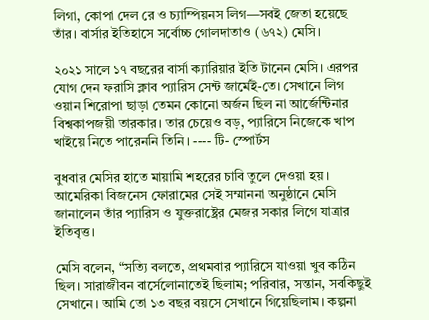লিগা, কোপা দেল রে ও চ্যাম্পিয়নস লিগ—সবই জেতা হয়েছে তাঁর। বার্সার ইতিহাসে সর্বোচ্চ গোলদাতাও (৬৭২) মেসি।

২০২১ সালে ১৭ বছরের বার্সা ক্যারিয়ার ইতি টানেন মেসি। এরপর যোগ দেন ফরাসি ক্লাব প্যারিস সেন্ট জার্মেই-তে। সেখানে লিগ ওয়ান শিরোপা ছাড়া তেমন কোনো অর্জন ছিল না আর্জেন্টিনার বিশ্বকাপজয়ী তারকার। তার চেয়েও বড়, প্যারিসে নিজেকে খাপ খাইয়ে নিতে পারেননি তিনি। ---- টি- স্পোর্টস

বুধবার মেসির হাতে মায়ামি শহরের চাবি তুলে দেওয়া হয়। আমেরিকা বিজনেস ফোরামের সেই সম্মাননা অনুষ্ঠানে মেসি জানালেন তাঁর প্যারিস ও যুক্তরাষ্ট্রের মেজর সকার লিগে যাত্রার ইতিবৃত্ত।

মেসি বলেন, “সত্যি বলতে, প্রথমবার প্যারিসে যাওয়া খুব কঠিন ছিল। সারাজীবন বার্সেলোনাতেই ছিলাম; পরিবার, সন্তান, সবকিছুই সেখানে। আমি তো ১৩ বছর বয়সে সেখানে গিয়েছিলাম। কল্পনা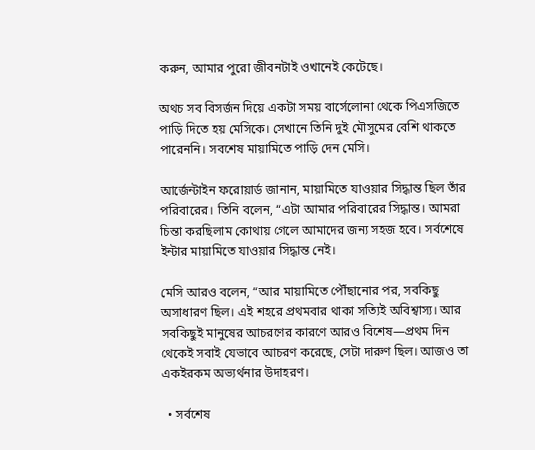করুন, আমার পুরো জীবনটাই ওখানেই কেটেছে।

অথচ সব বিসর্জন দিয়ে একটা সময় বার্সেলোনা থেকে পিএসজিতে পাড়ি দিতে হয় মেসিকে। সেখানে তিনি দুই মৌসুমের বেশি থাকতে পারেননি। সবশেষ মায়ামিতে পাড়ি দেন মেসি।

আর্জেন্টাইন ফরোয়ার্ড জানান, মায়ামিতে যাওয়ার সিদ্ধান্ত ছিল তাঁর পরিবারের। তিনি বলেন, “এটা আমার পরিবারের সিদ্ধান্ত। আমরা চিন্তা করছিলাম কোথায় গেলে আমাদের জন্য সহজ হবে। সর্বশেষে ইন্টার মায়ামিতে যাওয়ার সিদ্ধান্ত নেই।

মেসি আরও বলেন, “আর মায়ামিতে পৌঁছানোর পর, সবকিছু অসাধারণ ছিল। এই শহরে প্রথমবার থাকা সত্যিই অবিশ্বাস্য। আর সবকিছুই মানুষের আচরণের কারণে আরও বিশেষ—প্রথম দিন থেকেই সবাই যেভাবে আচরণ করেছে, সেটা দারুণ ছিল। আজও তা একইরকম অভ্যর্থনার উদাহরণ।

  • সর্বশেষ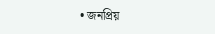• জনপ্রিয়